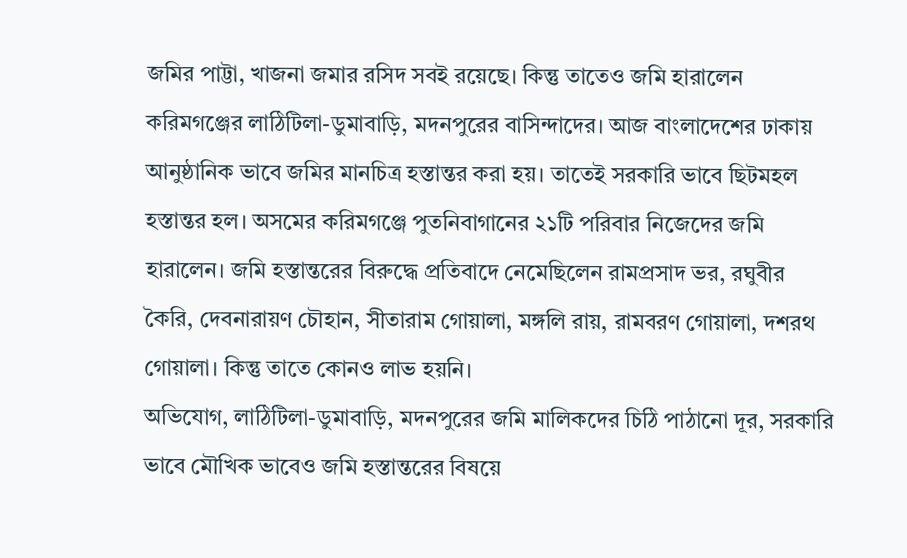জমির পাট্টা, খাজনা জমার রসিদ সবই রয়েছে। কিন্তু তাতেও জমি হারালেন করিমগঞ্জের লাঠিটিলা-ডুমাবাড়ি, মদনপুরের বাসিন্দাদের। আজ বাংলাদেশের ঢাকায় আনুষ্ঠানিক ভাবে জমির মানচিত্র হস্তান্তর করা হয়। তাতেই সরকারি ভাবে ছিটমহল হস্তান্তর হল। অসমের করিমগঞ্জে পুতনিবাগানের ২১টি পরিবার নিজেদের জমি হারালেন। জমি হস্তান্তরের বিরুদ্ধে প্রতিবাদে নেমেছিলেন রামপ্রসাদ ভর, রঘুবীর কৈরি, দেবনারায়ণ চৌহান, সীতারাম গোয়ালা, মঙ্গলি রায়, রামবরণ গোয়ালা, দশরথ গোয়ালা। কিন্তু তাতে কোনও লাভ হয়নি।
অভিযোগ, লাঠিটিলা-ডুমাবাড়ি, মদনপুরের জমি মালিকদের চিঠি পাঠানো দূর, সরকারি ভাবে মৌখিক ভাবেও জমি হস্তান্তরের বিষয়ে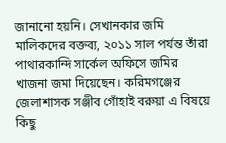জানানো হয়নি। সেখানকার জমি মালিকদের বক্তব্য, ২০১১ সাল পর্যন্ত তাঁরা পাথারকান্দি সার্কেল অফিসে জমির খাজনা জমা দিয়েছেন। করিমগঞ্জের জেলাশাসক সঞ্জীব গোঁহাই বরুয়া এ বিষয়ে কিছু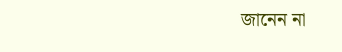জানেন না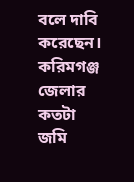বলে দাবি করেছেন। করিমগঞ্জ জেলার কতটা জমি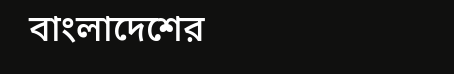বাংলাদেশের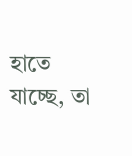হাতে যাচ্ছে, তা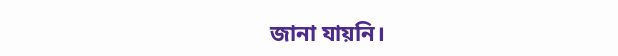জানা যায়নি।